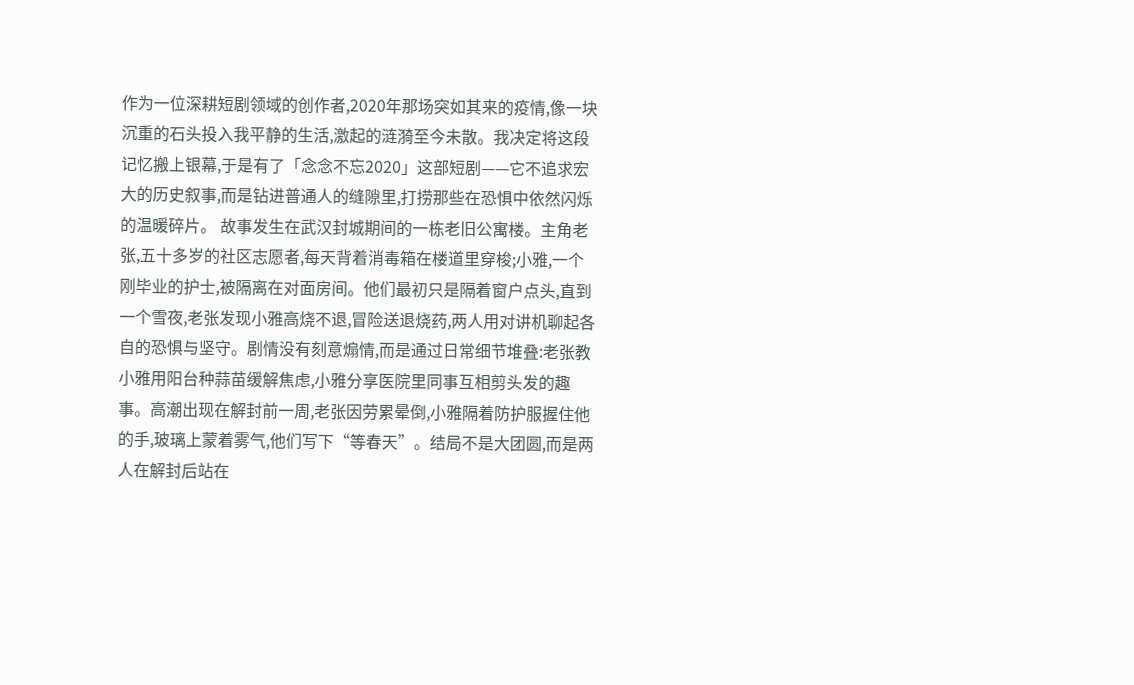作为一位深耕短剧领域的创作者,2020年那场突如其来的疫情,像一块沉重的石头投入我平静的生活,激起的涟漪至今未散。我决定将这段记忆搬上银幕,于是有了「念念不忘2020」这部短剧——它不追求宏大的历史叙事,而是钻进普通人的缝隙里,打捞那些在恐惧中依然闪烁的温暖碎片。 故事发生在武汉封城期间的一栋老旧公寓楼。主角老张,五十多岁的社区志愿者,每天背着消毒箱在楼道里穿梭;小雅,一个刚毕业的护士,被隔离在对面房间。他们最初只是隔着窗户点头,直到一个雪夜,老张发现小雅高烧不退,冒险送退烧药,两人用对讲机聊起各自的恐惧与坚守。剧情没有刻意煽情,而是通过日常细节堆叠:老张教小雅用阳台种蒜苗缓解焦虑,小雅分享医院里同事互相剪头发的趣事。高潮出现在解封前一周,老张因劳累晕倒,小雅隔着防护服握住他的手,玻璃上蒙着雾气,他们写下“等春天”。结局不是大团圆,而是两人在解封后站在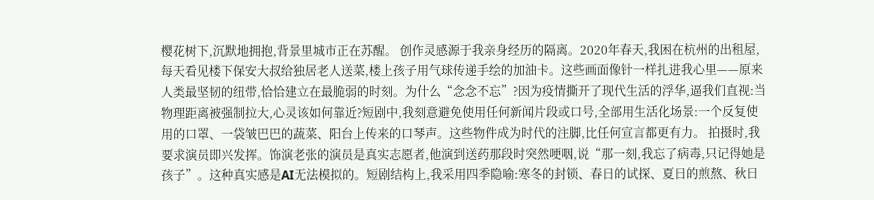樱花树下,沉默地拥抱,背景里城市正在苏醒。 创作灵感源于我亲身经历的隔离。2020年春天,我困在杭州的出租屋,每天看见楼下保安大叔给独居老人送菜,楼上孩子用气球传递手绘的加油卡。这些画面像针一样扎进我心里——原来人类最坚韧的纽带,恰恰建立在最脆弱的时刻。为什么“念念不忘”?因为疫情撕开了现代生活的浮华,逼我们直视:当物理距离被强制拉大,心灵该如何靠近?短剧中,我刻意避免使用任何新闻片段或口号,全部用生活化场景:一个反复使用的口罩、一袋皱巴巴的蔬菜、阳台上传来的口琴声。这些物件成为时代的注脚,比任何宣言都更有力。 拍摄时,我要求演员即兴发挥。饰演老张的演员是真实志愿者,他演到送药那段时突然哽咽,说“那一刻,我忘了病毒,只记得她是孩子”。这种真实感是AI无法模拟的。短剧结构上,我采用四季隐喻:寒冬的封锁、春日的试探、夏日的煎熬、秋日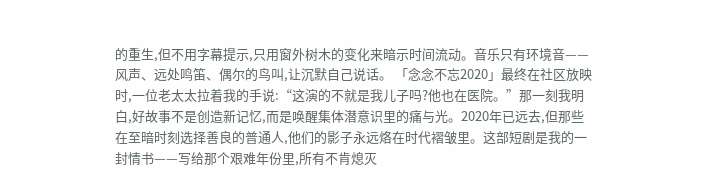的重生,但不用字幕提示,只用窗外树木的变化来暗示时间流动。音乐只有环境音——风声、远处鸣笛、偶尔的鸟叫,让沉默自己说话。 「念念不忘2020」最终在社区放映时,一位老太太拉着我的手说:“这演的不就是我儿子吗?他也在医院。”那一刻我明白,好故事不是创造新记忆,而是唤醒集体潜意识里的痛与光。2020年已远去,但那些在至暗时刻选择善良的普通人,他们的影子永远烙在时代褶皱里。这部短剧是我的一封情书——写给那个艰难年份里,所有不肯熄灭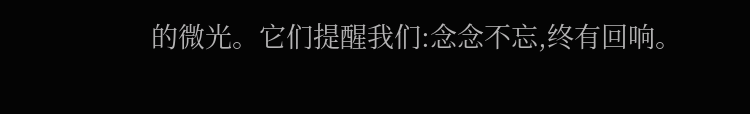的微光。它们提醒我们:念念不忘,终有回响。